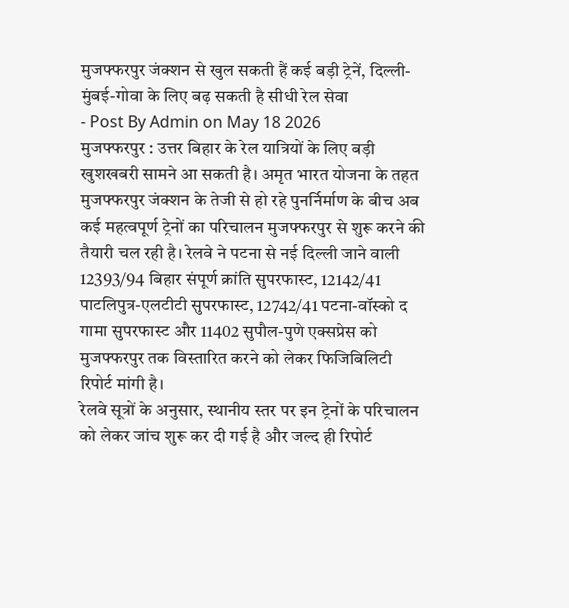मुजफ्फरपुर जंक्शन से खुल सकती हैं कई बड़ी ट्रेनें, दिल्ली-मुंबई-गोवा के लिए बढ़ सकती है सीधी रेल सेवा
- Post By Admin on May 18 2026
मुजफ्फरपुर : उत्तर बिहार के रेल यात्रियों के लिए बड़ी खुशखबरी सामने आ सकती है। अमृत भारत योजना के तहत मुजफ्फरपुर जंक्शन के तेजी से हो रहे पुनर्निर्माण के बीच अब कई महत्वपूर्ण ट्रेनों का परिचालन मुजफ्फरपुर से शुरू करने की तैयारी चल रही है। रेलवे ने पटना से नई दिल्ली जाने वाली 12393/94 बिहार संपूर्ण क्रांति सुपरफास्ट, 12142/41 पाटलिपुत्र-एलटीटी सुपरफास्ट, 12742/41 पटना-वॉस्को द गामा सुपरफास्ट और 11402 सुपौल-पुणे एक्सप्रेस को मुजफ्फरपुर तक विस्तारित करने को लेकर फिजिबिलिटी रिपोर्ट मांगी है।
रेलवे सूत्रों के अनुसार, स्थानीय स्तर पर इन ट्रेनों के परिचालन को लेकर जांच शुरू कर दी गई है और जल्द ही रिपोर्ट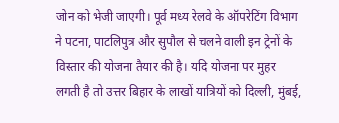जोन को भेजी जाएगी। पूर्व मध्य रेलवे के ऑपरेटिंग विभाग ने पटना, पाटलिपुत्र और सुपौल से चलने वाली इन ट्रेनों के विस्तार की योजना तैयार की है। यदि योजना पर मुहर लगती है तो उत्तर बिहार के लाखों यात्रियों को दिल्ली, मुंबई,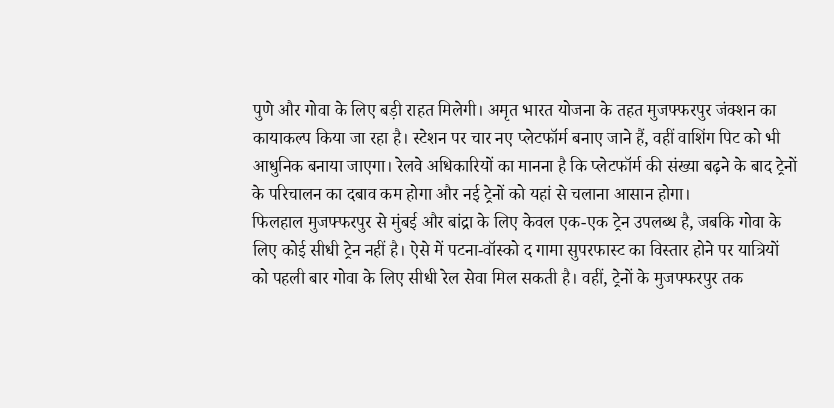पुणे और गोवा के लिए बड़ी राहत मिलेगी। अमृत भारत योजना के तहत मुजफ्फरपुर जंक्शन का कायाकल्प किया जा रहा है। स्टेशन पर चार नए प्लेटफॉर्म बनाए जाने हैं, वहीं वाशिंग पिट को भी आधुनिक बनाया जाएगा। रेलवे अधिकारियों का मानना है कि प्लेटफॉर्म की संख्या बढ़ने के बाद ट्रेनों के परिचालन का दबाव कम होगा और नई ट्रेनों को यहां से चलाना आसान होगा।
फिलहाल मुजफ्फरपुर से मुंबई और बांद्रा के लिए केवल एक-एक ट्रेन उपलब्ध है, जबकि गोवा के लिए कोई सीधी ट्रेन नहीं है। ऐसे में पटना-वॉस्को द गामा सुपरफास्ट का विस्तार होने पर यात्रियों को पहली बार गोवा के लिए सीधी रेल सेवा मिल सकती है। वहीं, ट्रेनों के मुजफ्फरपुर तक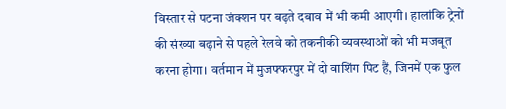विस्तार से पटना जंक्शन पर बढ़ते दबाव में भी कमी आएगी। हालांकि ट्रेनों की संख्या बढ़ाने से पहले रेलवे को तकनीकी व्यवस्थाओं को भी मजबूत करना होगा। वर्तमान में मुजफ्फरपुर में दो वाशिंग पिट हैं, जिनमें एक फुल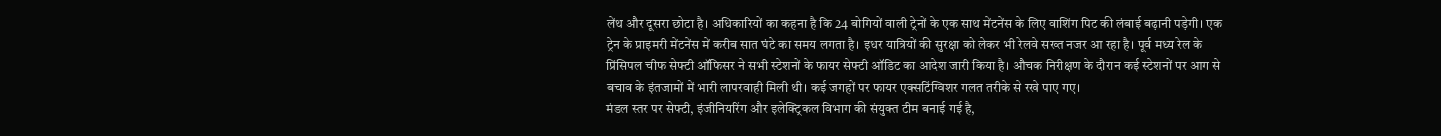लेंथ और दूसरा छोटा है। अधिकारियों का कहना है कि 24 बोगियों वाली ट्रेनों के एक साथ मेंटनेंस के लिए वाशिंग पिट की लंबाई बढ़ानी पड़ेगी। एक ट्रेन के प्राइमरी मेंटनेंस में करीब सात घंटे का समय लगता है। इधर यात्रियों की सुरक्षा को लेकर भी रेलवे सख्त नजर आ रहा है। पूर्व मध्य रेल के प्रिंसिपल चीफ सेफ्टी ऑफिसर ने सभी स्टेशनों के फायर सेफ्टी ऑडिट का आदेश जारी किया है। औचक निरीक्षण के दौरान कई स्टेशनों पर आग से बचाव के इंतजामों में भारी लापरवाही मिली थी। कई जगहों पर फायर एक्सटिंग्विशर गलत तरीके से रखे पाए गए।
मंडल स्तर पर सेफ्टी, इंजीनियरिंग और इलेक्ट्रिकल विभाग की संयुक्त टीम बनाई गई है,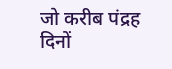जो करीब पंद्रह दिनों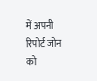में अपनी रिपोर्ट जोन को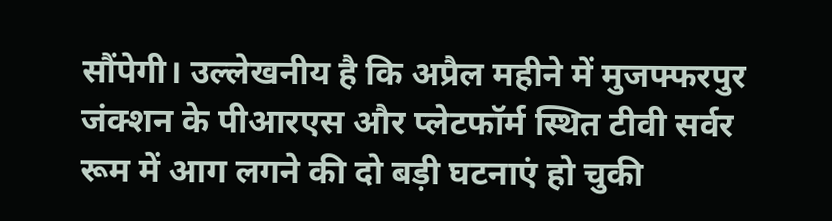सौंपेगी। उल्लेखनीय है कि अप्रैल महीने में मुजफ्फरपुर जंक्शन के पीआरएस और प्लेटफॉर्म स्थित टीवी सर्वर रूम में आग लगने की दो बड़ी घटनाएं हो चुकी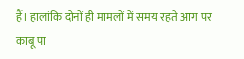हैं। हालांकि दोनों ही मामलों में समय रहते आग पर काबू पा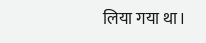लिया गया था।